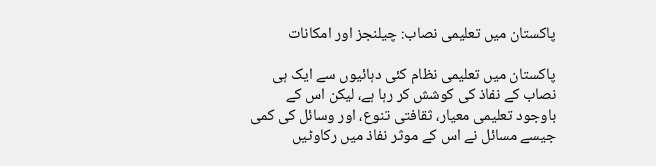پاکستان میں تعلیمی نصاب: چیلنجز اور امکانات

پاکستان میں تعلیمی نظام کئی دہائیوں سے ایک ہی نصاب کے نفاذ کی کوشش کر رہا ہے، لیکن اس کے باوجود تعلیمی معیار، ثقافتی تنوع، اور وسائل کی کمی جیسے مسائل نے اس کے موثر نفاذ میں رکاوٹیں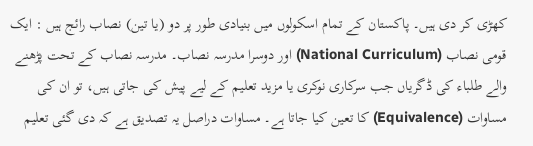کھڑی کر دی ہیں۔ پاکستان کے تمام اسکولوں میں بنیادی طور پر دو (یا تین) نصاب رائج ہیں : ایک قومی نصاب (National Curriculum) اور دوسرا مدرسہ نصاب۔ مدرسہ نصاب کے تحت پڑھنے والے طلباء کی ڈگریاں جب سرکاری نوکری یا مزید تعلیم کے لیے پیش کی جاتی ہیں، تو ان کی مساوات (Equivalence) کا تعین کیا جاتا ہے۔ مساوات دراصل یہ تصدیق ہے کہ دی گئی تعلیم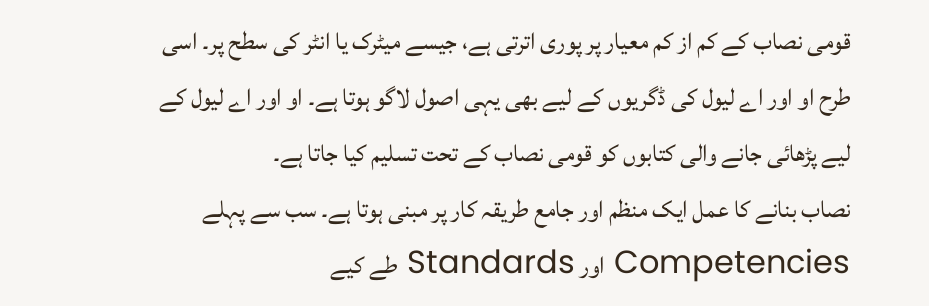قومی نصاب کے کم از کم معیار پر پوری اترتی ہے، جیسے میٹرک یا انٹر کی سطح پر۔ اسی طرح او اور اے لیول کی ڈگریوں کے لیے بھی یہی اصول لاگو ہوتا ہے۔ او اور اے لیول کے لیے پڑھائی جانے والی کتابوں کو قومی نصاب کے تحت تسلیم کیا جاتا ہے۔
نصاب بنانے کا عمل ایک منظم اور جامع طریقہ کار پر مبنی ہوتا ہے۔ سب سے پہلے Competencies اور Standards طے کیے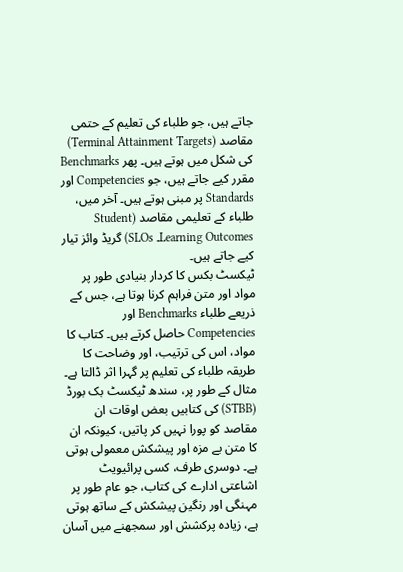جاتے ہیں، جو طلباء کی تعلیم کے حتمی مقاصد (Terminal Attainment Targets) کی شکل میں ہوتے ہیں۔ پھر Benchmarks مقرر کیے جاتے ہیں، جو Competencies اور Standards پر مبنی ہوتے ہیں۔ آخر میں، طلباء کے تعلیمی مقاصد (Student Learning Outcomes۔ SLOs) گریڈ وائز تیار کیے جاتے ہیں۔
ٹیکسٹ بکس کا کردار بنیادی طور پر مواد اور متن فراہم کرنا ہوتا ہے، جس کے ذریعے طلباء Benchmarks اور Competencies حاصل کرتے ہیں۔ کتاب کا مواد، اس کی ترتیب، اور وضاحت کا طریقہ طلباء کی تعلیم پر گہرا اثر ڈالتا ہے۔ مثال کے طور پر، سندھ ٹیکسٹ بک بورڈ (STBB) کی کتابیں بعض اوقات ان مقاصد کو پورا نہیں کر پاتیں، کیونکہ ان کا متن بے مزہ اور پیشکش معمولی ہوتی ہے۔ دوسری طرف، کسی پرائیویٹ اشاعتی ادارے کی کتاب، جو عام طور پر مہنگی اور رنگین پیشکش کے ساتھ ہوتی ہے، زیادہ پرکشش اور سمجھنے میں آسان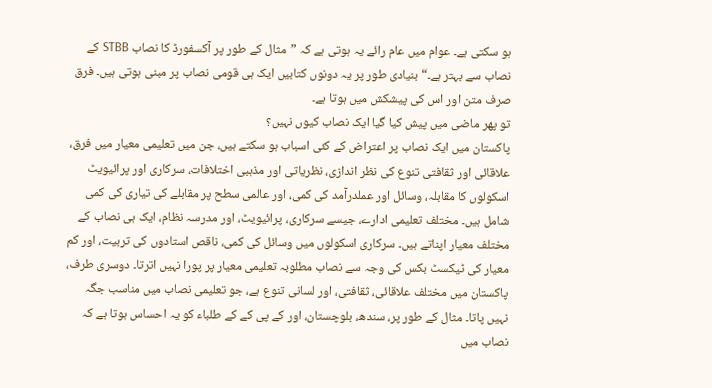ہو سکتی ہے۔ عوام میں عام رائے یہ ہوتی ہے کہ ”مثال کے طور پر آکسفورڈ کا نصاب STBB کے نصاب سے بہتر ہے۔“ بنیادی طور پر یہ دونوں کتابیں ایک ہی قومی نصاب پر مبنی ہوتی ہیں۔ فرق صرف متن اور اس کی پیشکش میں ہوتا ہے۔
تو پھر ماضی میں پیش کیا گیا ایک نصاب کیوں نہیں؟
پاکستان میں ایک نصاب پر اعتراض کے کئی اسباب ہو سکتے ہیں، جن میں تعلیمی معیار میں فرق، علاقائی اور ثقافتی تنوع کی نظر اندازی، نظریاتی اور مذہبی اختلافات، سرکاری اور پرائیویٹ اسکولوں کا مقابلہ، وسائل اور عملدرآمد کی کمی، اور عالمی سطح پر مقابلے کی تیاری کی کمی شامل ہیں۔ مختلف تعلیمی ادارے، جیسے سرکاری، پرائیویٹ، اور مدرسہ نظام، ایک ہی نصاب کے مختلف معیار اپناتے ہیں۔ سرکاری اسکولوں میں وسائل کی کمی، ناقص استادوں کی تربیت، اور کم معیار کی ٹیکسٹ بکس کی وجہ سے نصاب مطلوبہ تعلیمی معیار پر پورا نہیں اترتا۔ دوسری طرف، پاکستان میں مختلف علاقائی، ثقافتی، اور لسانی تنوع ہے، جو تعلیمی نصاب میں مناسب جگہ نہیں پاتا۔ مثال کے طور پر، سندھ، بلوچستان، اور کے پی کے کے طلباء کو یہ احساس ہوتا ہے کہ نصاب میں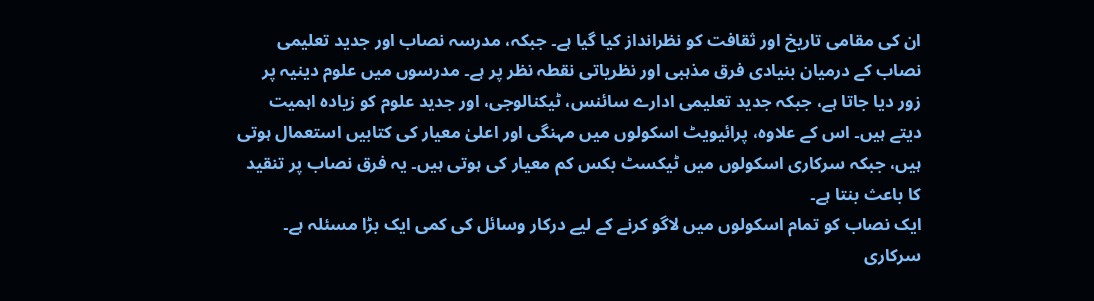ان کی مقامی تاریخ اور ثقافت کو نظرانداز کیا گیا ہے۔ جبکہ، مدرسہ نصاب اور جدید تعلیمی نصاب کے درمیان بنیادی فرق مذہبی اور نظریاتی نقطہ نظر پر ہے۔ مدرسوں میں علوم دینیہ پر زور دیا جاتا ہے، جبکہ جدید تعلیمی ادارے سائنس، ٹیکنالوجی، اور جدید علوم کو زیادہ اہمیت دیتے ہیں۔ اس کے علاوہ، پرائیویٹ اسکولوں میں مہنگی اور اعلیٰ معیار کی کتابیں استعمال ہوتی ہیں، جبکہ سرکاری اسکولوں میں ٹیکسٹ بکس کم معیار کی ہوتی ہیں۔ یہ فرق نصاب پر تنقید کا باعث بنتا ہے۔
ایک نصاب کو تمام اسکولوں میں لاگو کرنے کے لیے درکار وسائل کی کمی ایک بڑا مسئلہ ہے۔ سرکاری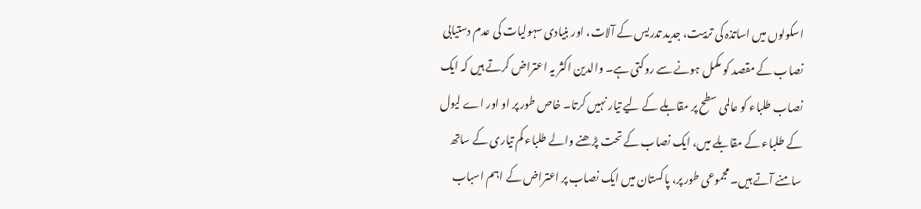اسکولوں میں اساتذہ کی تربیت، جدید تدریس کے آلات، اور بنیادی سہولیات کی عدم دستیابی نصاب کے مقصد کو مکمل ہونے سے روکتی ہے۔ والدین اکثر یہ اعتراض کرتے ہیں کہ ایک نصاب طلباء کو عالمی سطح پر مقابلے کے لیے تیار نہیں کرتا۔ خاص طور پر او اور اے لیول کے طلباء کے مقابلے میں، ایک نصاب کے تحت پڑھنے والے طلباء کم تیاری کے ساتھ سامنے آتے ہیں۔ مجموعی طور پر، پاکستان میں ایک نصاب پر اعتراض کے اہم اسباب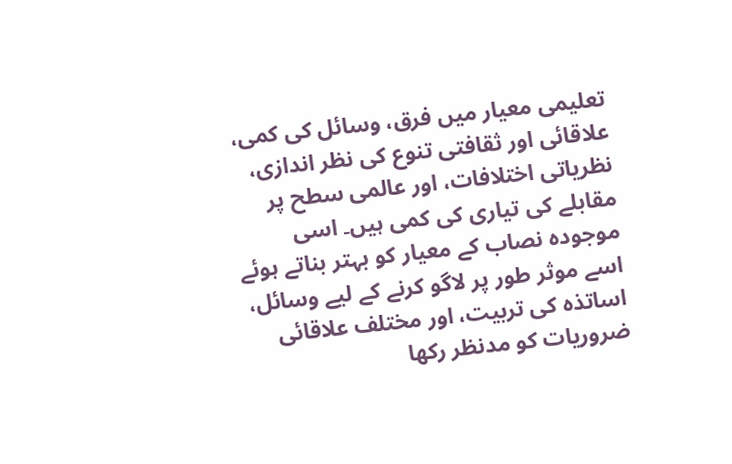تعلیمی معیار میں فرق، وسائل کی کمی، علاقائی اور ثقافتی تنوع کی نظر اندازی، نظریاتی اختلافات، اور عالمی سطح پر مقابلے کی تیاری کی کمی ہیں۔ اسی موجودہ نصاب کے معیار کو بہتر بناتے ہوئے اسے موثر طور پر لاگو کرنے کے لیے وسائل، اساتذہ کی تربیت، اور مختلف علاقائی ضروریات کو مدنظر رکھا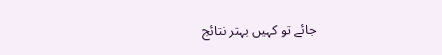جائے تو کہیں بہتر نتائج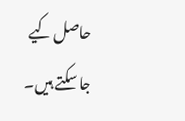حاصل کیے جا سکتے ہیں۔